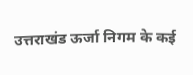उत्तराखंड ऊर्जा निगम के कई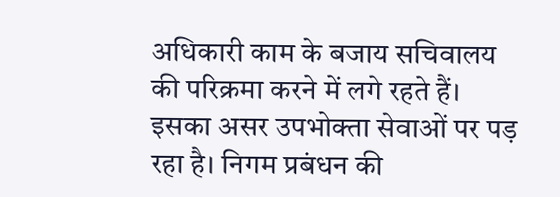अधिकारी काम के बजाय सचिवालय की परिक्रमा करने में लगे रहते हैं। इसका असर उपभोक्ता सेवाओं पर पड़ रहा है। निगम प्रबंधन की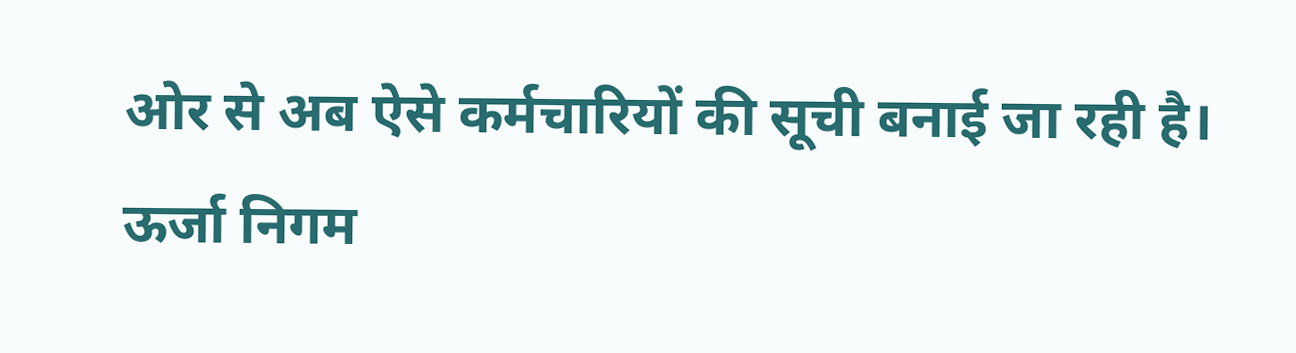ओर से अब ऐसे कर्मचारियों की सूची बनाई जा रही है।
ऊर्जा निगम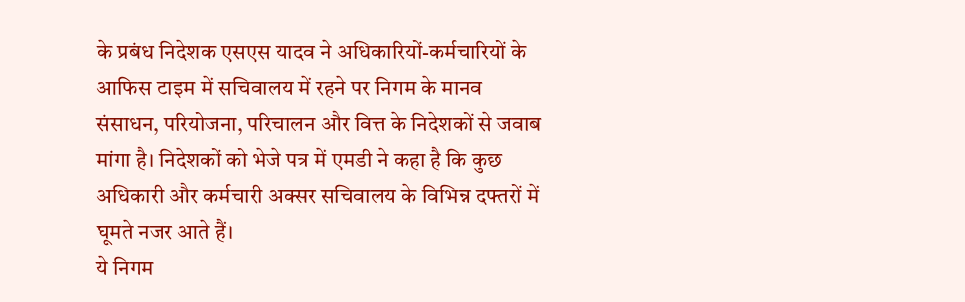के प्रबंध निदेशक एसएस यादव ने अधिकारियों-कर्मचारियों के आफिस टाइम में सचिवालय में रहने पर निगम के मानव संसाधन, परियोजना, परिचालन और वित्त के निदेशकों से जवाब मांगा है। निदेशकों को भेजे पत्र में एमडी ने कहा है कि कुछ अधिकारी और कर्मचारी अक्सर सचिवालय के विभिन्न दफ्तरों में घूमते नजर आते हैं।
ये निगम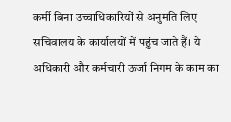कर्मी बिना उच्चाधिकारियों से अनुमति लिए सचिवालय के कार्यालयों में पहुंच जाते हैं। ये अधिकारी और कर्मचारी ऊर्जा निगम के काम का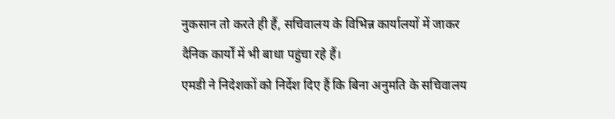नुकसान तो करते ही हैं, सचिवालय के विभिन्न कार्यालयों में जाकर दैनिक कार्यों में भी बाधा पहुंचा रहे हैं।
एमडी ने निदेशकों को निर्देश दिए हैं कि बिना अनुमति के सचिवालय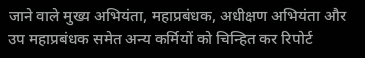जाने वाले मुख्य अभियंता, महाप्रबंधक, अधीक्षण अभियंता और उप महाप्रबंधक समेत अन्य कर्मियों को चिन्हित कर रिपोर्ट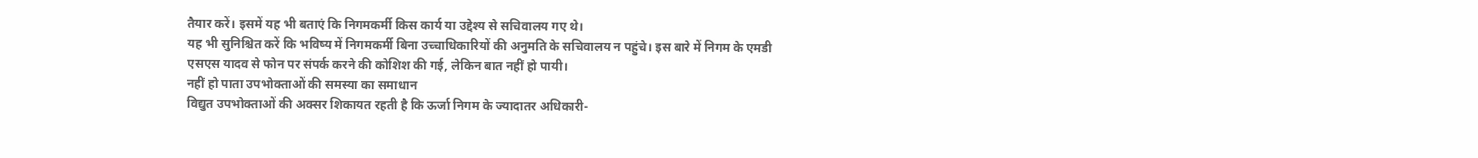तैयार करें। इसमें यह भी बताएं कि निगमकर्मी किस कार्य या उद्देश्य से सचिवालय गए थे।
यह भी सुनिश्चित करें कि भविष्य में निगमकर्मी बिना उच्चाधिकारियों की अनुमति के सचिवालय न पहुंचे। इस बारे में निगम के एमडी एसएस यादव से फोन पर संपर्क करने की कोशिश की गई, लेकिन बात नहीं हो पायी।
नहीं हो पाता उपभोक्ताओं की समस्या का समाधान
विद्युत उपभोक्ताओं की अक्सर शिकायत रहती है कि ऊर्जा निगम के ज्यादातर अधिकारी-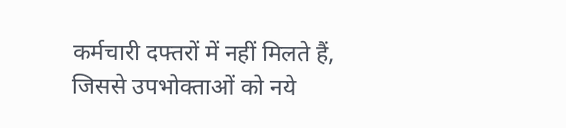कर्मचारी दफ्तरों में नहीं मिलते हैं, जिससे उपभोक्ताओं को नये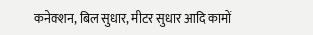कनेक्शन, बिल सुधार, मीटर सुधार आदि कामों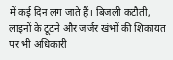में कई दिन लग जाते हैं। बिजली कटौती, लाइनों के टूटने और जर्जर खंभों की शिकायत पर भी अधिकारी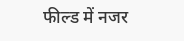फील्ड में नजर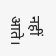नहीं आते।